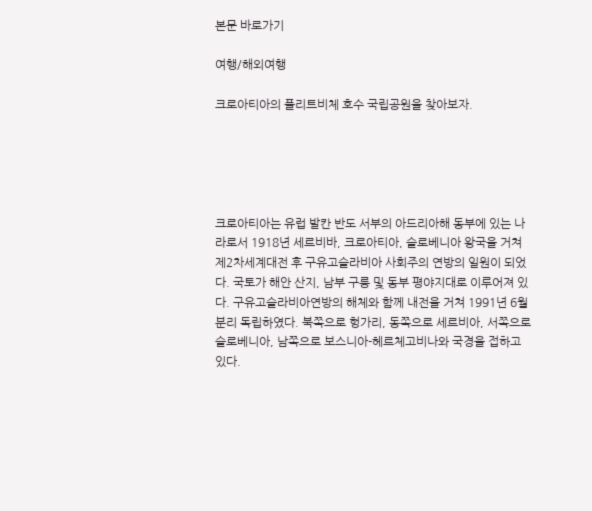본문 바로가기

여행/해외여행

크로아티아의 플리트비체 호수 국립공원을 찾아보자.





크로아티아는 유럽 발칸 반도 서부의 아드리아해 동부에 있는 나라로서 1918년 세르비바, 크로아티아, 슬로베니아 왕국을 거쳐 제2차세계대전 후 구유고슬라비아 사회주의 연방의 일원이 되었다. 국토가 해안 산지, 남부 구릉 및 동부 평야지대로 이루어져 있다. 구유고슬라비아연방의 해체와 함께 내전을 거쳐 1991년 6월 분리 독립하였다. 북쪽으로 헝가리, 동쪽으로 세르비아, 서쪽으로 슬로베니아, 남쪽으로 보스니아-헤르체고비나와 국경을 접하고 있다.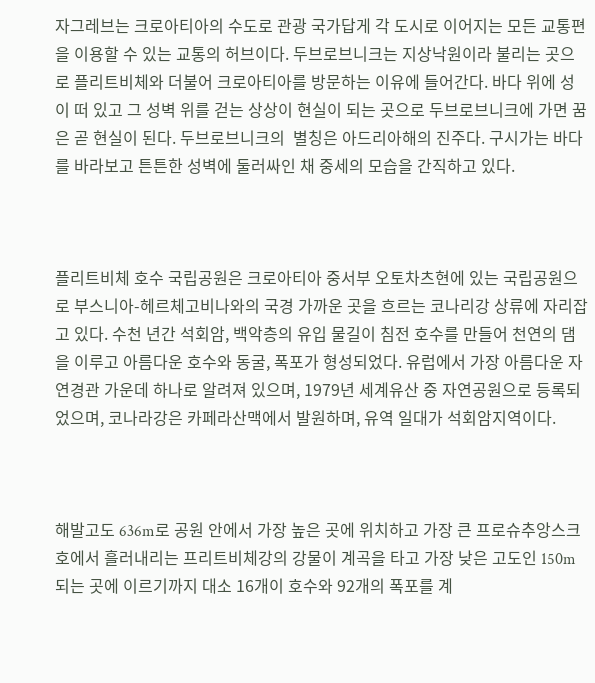자그레브는 크로아티아의 수도로 관광 국가답게 각 도시로 이어지는 모든 교통편을 이용할 수 있는 교통의 허브이다. 두브로브니크는 지상낙원이라 불리는 곳으로 플리트비체와 더불어 크로아티아를 방문하는 이유에 들어간다. 바다 위에 성이 떠 있고 그 성벽 위를 걷는 상상이 현실이 되는 곳으로 두브로브니크에 가면 꿈은 곧 현실이 된다. 두브로브니크의  별칭은 아드리아해의 진주다. 구시가는 바다를 바라보고 튼튼한 성벽에 둘러싸인 채 중세의 모습을 간직하고 있다.



플리트비체 호수 국립공원은 크로아티아 중서부 오토차츠현에 있는 국립공원으로 부스니아-헤르체고비나와의 국경 가까운 곳을 흐르는 코나리강 상류에 자리잡고 있다. 수천 년간 석회암, 백악층의 유입 물길이 침전 호수를 만들어 천연의 댐을 이루고 아름다운 호수와 동굴, 폭포가 형성되었다. 유럽에서 가장 아름다운 자연경관 가운데 하나로 알려져 있으며, 1979년 세계유산 중 자연공원으로 등록되었으며, 코나라강은 카페라산맥에서 발원하며, 유역 일대가 석회암지역이다.



해발고도 636m로 공원 안에서 가장 높은 곳에 위치하고 가장 큰 프로슈추앙스크호에서 흘러내리는 프리트비체강의 강물이 계곡을 타고 가장 낮은 고도인 150m 되는 곳에 이르기까지 대소 16개이 호수와 92개의 폭포를 계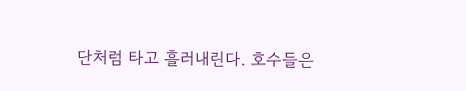단처럼 타고 흘러내린다. 호수들은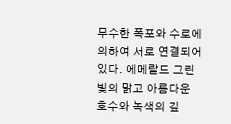무수한 폭포와 수로에 의하여 서로 연결되어 있다. 에메랄드 그린 빛의 맑고 아름다운 호수와 녹색의 깊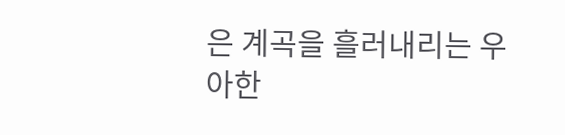은 계곡을 흘러내리는 우아한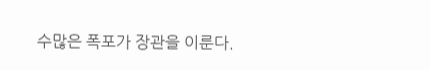수많은 폭포가 장관을 이룬다.